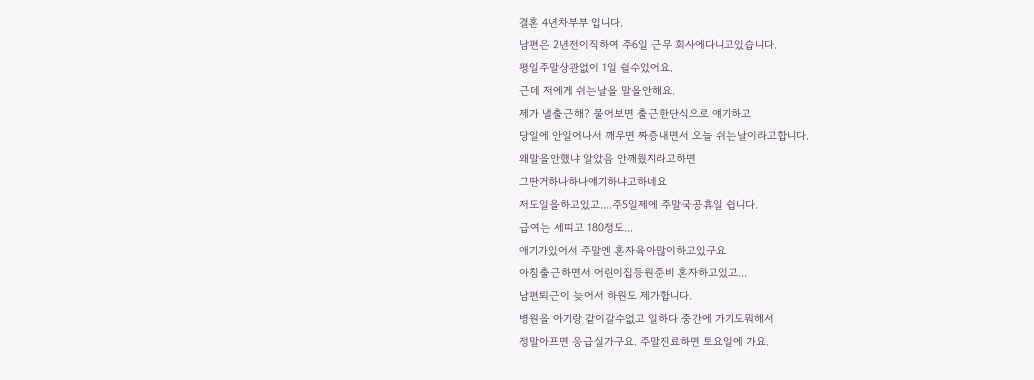결혼 4년차부부 입니다.
남편은 2년전이직하여 주6일 근무 회사에다니고있습니다.
평일주말상관없이 1일 쉴수있어요.
근데 저에게 쉬는날을 말을안해요.
제가 낼출근해? 물어보면 출근한단식으로 얘기하고
당일에 안일어나서 깨우면 짜증내면서 오늘 쉬는날이라고합니다.
왜말을안했냐 알았음 안깨웠지라고하면
그딴거하나하나얘기하냐고하네요
저도일을하고있고....주5일제에 주말국공휴일 쉽니다.
급여는 세띠고 180정도...
애기가있어서 주말엔 혼자육아많이하고있구요
아침출근하면서 어린이집등원준비 혼자하고있고...
남편퇴근이 늦어서 하원도 제가합니다.
병원을 아기랑 같이갈수없고 일하다 중간에 가기도뭐해서
정말아프면 응급실가구요. 주말진료하면 토요일에 가요.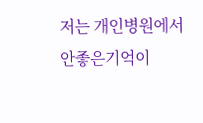저는 개인병원에서 안좋은기억이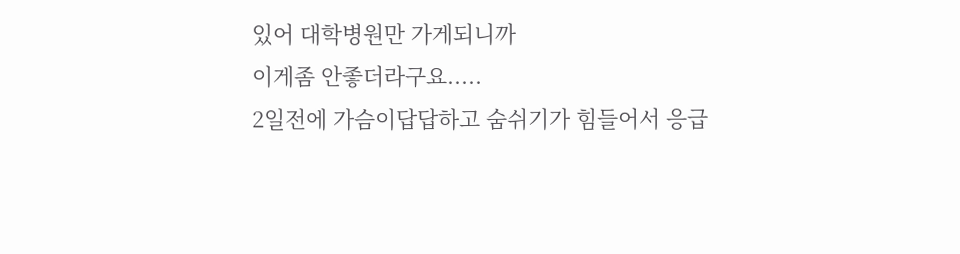있어 대학병원만 가게되니까
이게좀 안좋더라구요.....
2일전에 가슴이답답하고 숨쉬기가 힘들어서 응급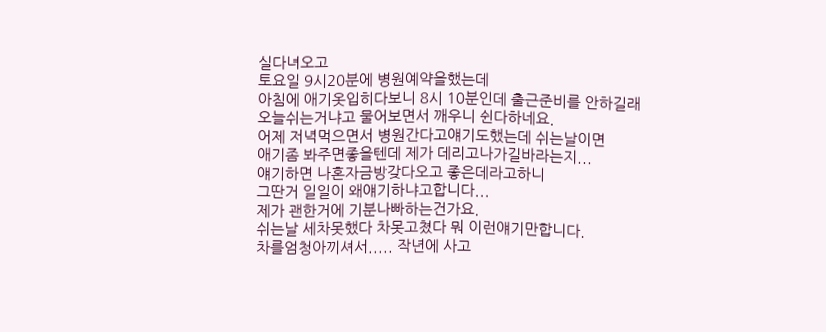실다녀오고
토요일 9시20분에 병원예약을했는데
아침에 애기옷입히다보니 8시 10분인데 출근준비를 안하길래
오늘쉬는거냐고 물어보면서 깨우니 쉰다하네요.
어제 저녁먹으면서 병원간다고얘기도했는데 쉬는날이면
애기좀 봐주면좋을텐데 제가 데리고나가길바라는지...
얘기하면 나혼자금방갖다오고 좋은데라고하니
그딴거 일일이 왜얘기하냐고합니다...
제가 괜한거에 기분나빠하는건가요.
쉬는날 세차못했다 차못고쳤다 뭐 이런얘기만합니다.
차를엄청아끼셔서..... 작년에 사고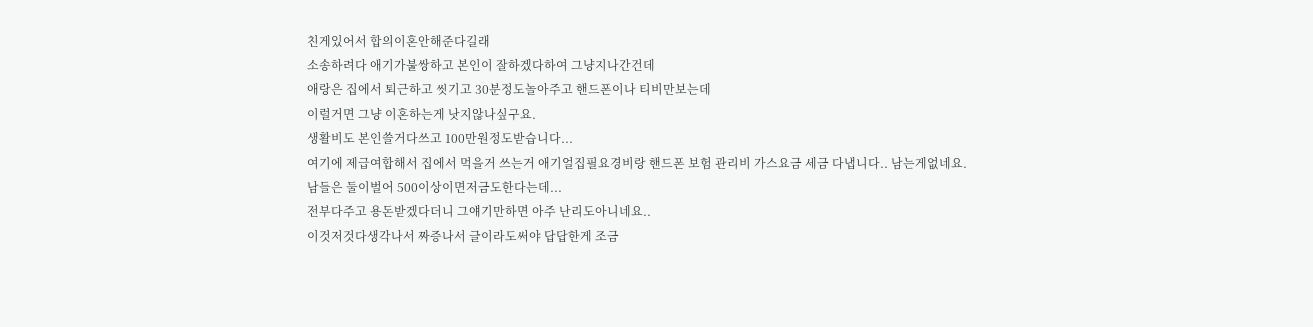친게있어서 합의이혼안해준다길래
소송하려다 애기가불쌍하고 본인이 잘하겠다하여 그냥지나간건데
애랑은 집에서 퇴근하고 씻기고 30분정도놀아주고 핸드폰이나 티비만보는데
이럴거면 그냥 이혼하는게 낫지않나싶구요.
생활비도 본인쓸거다쓰고 100만원정도받습니다...
여기에 제급여합해서 집에서 먹을거 쓰는거 애기얼집필요경비랑 핸드폰 보험 관리비 가스요금 세금 다냅니다.. 남는게없네요.
남들은 둘이벌어 500이상이면저금도한다는데...
전부다주고 용돈받겠다더니 그얘기만하면 아주 난리도아니네요..
이것저것다생각나서 짜증나서 글이라도써야 답답한게 조금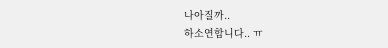나아질까..
하소연합니다.. ㅠ